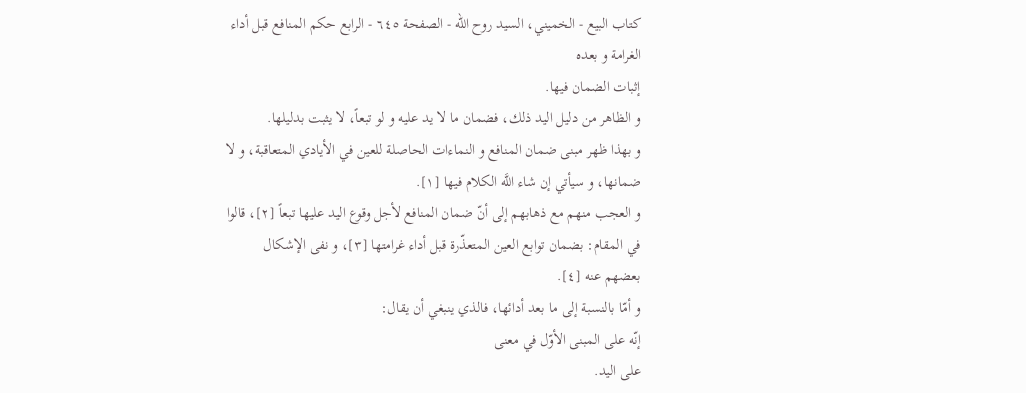كتاب البيع - الخميني، السيد روح الله - الصفحة ٦٤٥ - الرابع حكم المنافع قبل أداء الغرامة و بعده
إثبات الضمان فيها.
و الظاهر من دليل اليد ذلك، فضمان ما لا يد عليه و لو تبعاً، لا يثبت بدليلها.
و بهذا ظهر مبنى ضمان المنافع و النماءات الحاصلة للعين في الأيادي المتعاقبة، و لا ضمانها، و سيأتي إن شاء اللَّه الكلام فيها [١].
و العجب منهم مع ذهابهم إلى أنّ ضمان المنافع لأجل وقوع اليد عليها تبعاً [٢]، قالوا في المقام: بضمان توابع العين المتعذّرة قبل أداء غرامتها [٣]، و نفى الإشكال بعضهم عنه [٤].
و أمّا بالنسبة إلى ما بعد أدائها، فالذي ينبغي أن يقال:
إنّه على المبنى الأوّل في معنى
على اليد.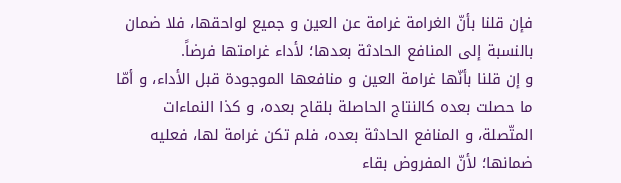فإن قلنا بأنّ الغرامة غرامة عن العين و جميع لواحقها، فلا ضمان بالنسبة إلى المنافع الحادثة بعدها؛ لأداء غرامتها فرضاً.
و إن قلنا بأنّها غرامة العين و منافعها الموجودة قبل الأداء، و أمّا ما حصلت بعده كالنتاج الحاصلة بلقاح بعده، و كذا النماءات المتّصلة، و المنافع الحادثة بعده، فلم تكن غرامة لها، فعليه ضمانها؛ لأنّ المفروض بقاء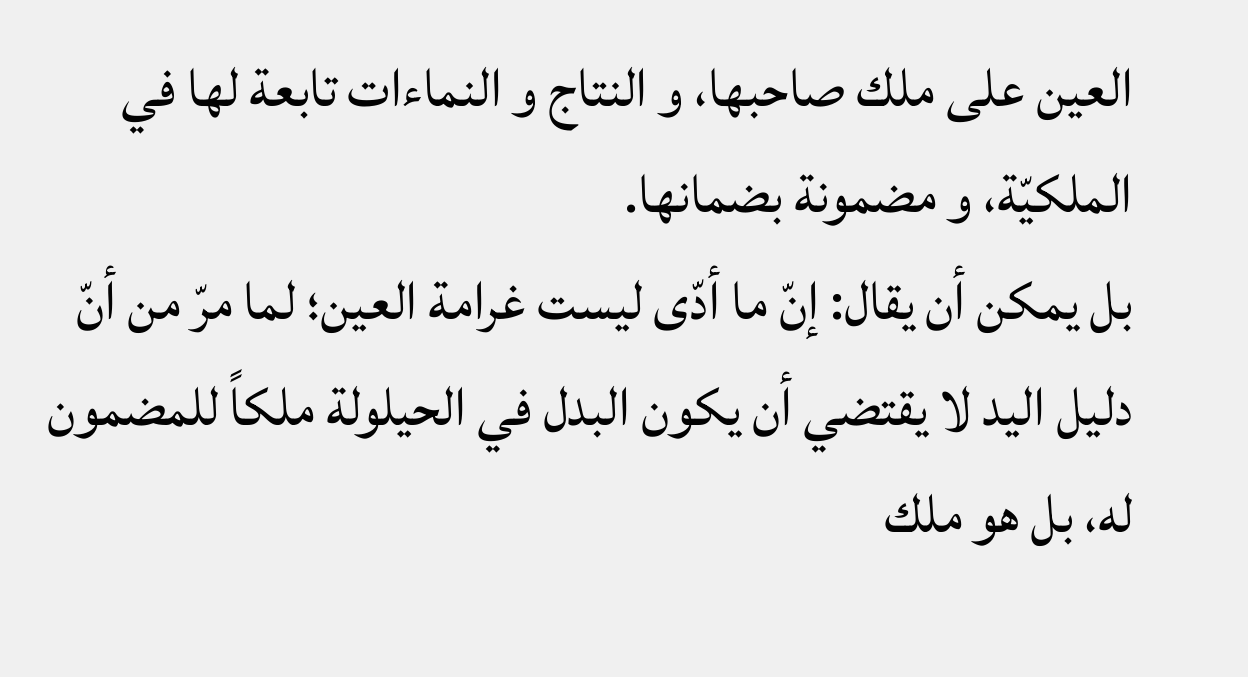العين على ملك صاحبها، و النتاج و النماءات تابعة لها في الملكيّة، و مضمونة بضمانها.
بل يمكن أن يقال: إنّ ما أدّى ليست غرامة العين؛ لما مرّ من أنّ دليل اليد لا يقتضي أن يكون البدل في الحيلولة ملكاً للمضمون له، بل هو ملك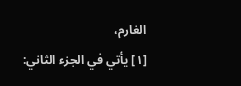الغارم،
[١] يأتي في الجزء الثاني: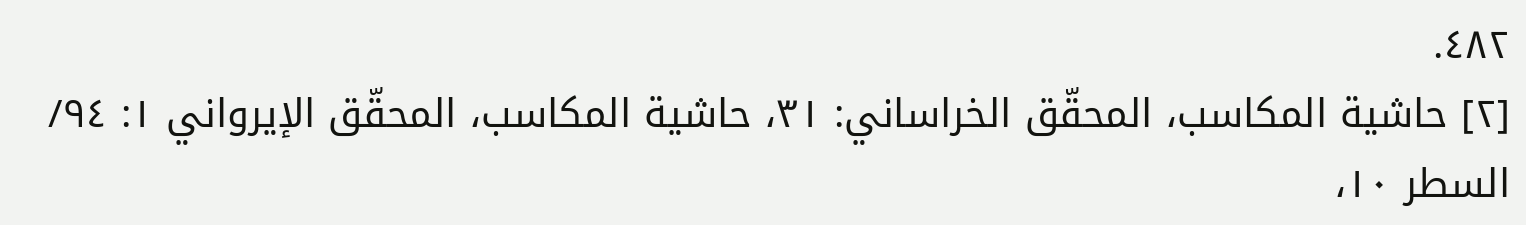٤٨٢.
[٢] حاشية المكاسب، المحقّق الخراساني: ٣١، حاشية المكاسب، المحقّق الإيرواني ١: ٩٤/ السطر ١٠،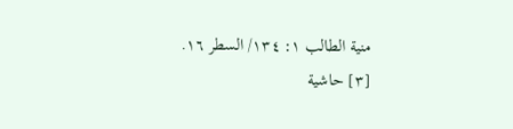منية الطالب ١: ١٣٤/ السطر ١٦.
[٣] حاشية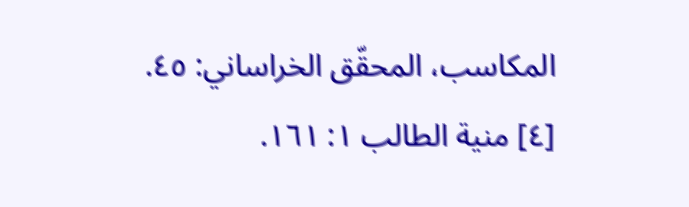المكاسب، المحقّق الخراساني: ٤٥.
[٤] منية الطالب ١: ١٦١.